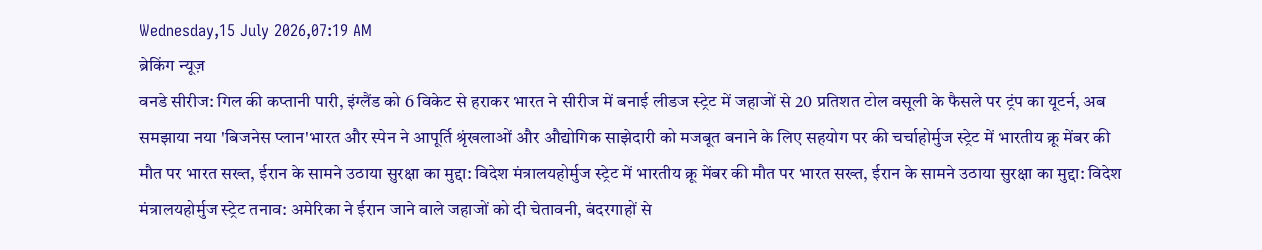Wednesday,15 July 2026,07:19 AM
ब्रेकिंग न्यूज़
वनडे सीरीज: गिल की कप्तानी पारी, इंग्लैंड को 6 विकेट से हराकर भारत ने सीरीज में बनाई लीडज स्‍ट्रेट में जहाजों से 20 प्रत‍िशत टोल वसूली के फैसले पर ट्रंप का यूटर्न, अब समझाया नया 'बिजनेस प्लान'भारत और स्पेन ने आपूर्ति श्रृंखलाओं और औद्योगिक साझेदारी को मजबूत बनाने के लिए सहयोग पर की चर्चाहोर्मुज स्ट्रेट में भारतीय क्रू मेंबर की मौत पर भारत सख्त, ईरान के सामने उठाया सुरक्षा का मुद्दा: विदेश मंत्रालयहोर्मुज स्ट्रेट में भारतीय क्रू मेंबर की मौत पर भारत सख्त, ईरान के सामने उठाया सुरक्षा का मुद्दा: विदेश मंत्रालयहोर्मुज स्‍ट्रेट तनाव: अमेरिका ने ईरान जाने वाले जहाजों को दी चेतावनी, बंदरगाहों से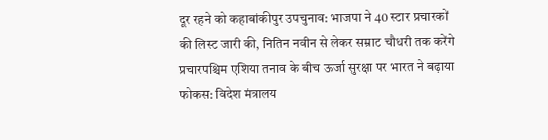दूर रहने को कहाबांकीपुर उपचुनाव: भाजपा ने 40 स्टार प्रचारकों की लिस्ट जारी की, नितिन नवीन से लेकर सम्राट चौधरी तक करेंगे प्रचारपश्चिम एशिया तनाव के बीच ऊर्जा सुरक्षा पर भारत ने बढ़ाया फोकस: विदेश मंत्रालय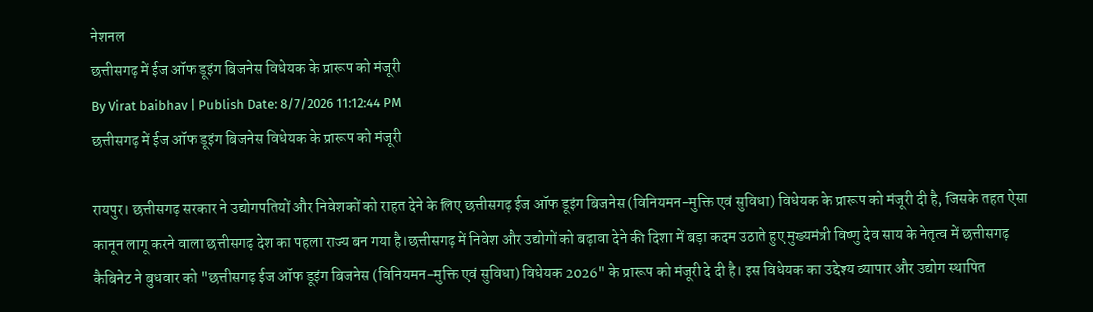नेशनल
छत्तीसगढ़ में ईज ऑफ डूइंग बिजनेस विधेयक के प्रारूप को मंजूरी
By Virat baibhav | Publish Date: 8/7/2026 11:12:44 PM
छत्तीसगढ़ में ईज ऑफ डूइंग बिजनेस विधेयक के प्रारूप को मंजूरी

रायपुर। छत्तीसगढ़ सरकार ने उद्योगपतियों और निवेशकों को राहत देने के लिए छत्तीसगढ़ ईज ऑफ डूइंग बिजनेस (विनियमन-मुक्ति एवं सुविधा) विधेयक के प्रारूप को मंजूरी दी है, जिसके तहत ऐसा कानून लागू करने वाला छत्तीसगढ़ देश का पहला राज्य बन गया है।छत्तीसगढ़ में निवेश और उद्योगों को बढ़ावा देने की दिशा में बड़ा कदम उठाते हुए मुख्यमंत्री विष्णु देव साय के नेतृत्व में छत्तीसगढ़ कैबिनेट ने बुधवार को "छत्तीसगढ़ ईज ऑफ डूइंग बिजनेस (विनियमन-मुक्ति एवं सुविधा) विधेयक 2026" के प्रारूप को मंजूरी दे दी है। इस विधेयक का उद्देश्य व्यापार और उद्योग स्थापित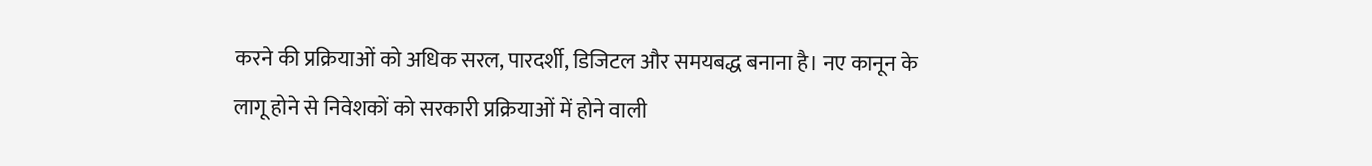करने की प्रक्रियाओं को अधिक सरल, पारदर्शी, डिजिटल और समयबद्ध बनाना है। नए कानून के लागू होने से निवेशकों को सरकारी प्रक्रियाओं में होने वाली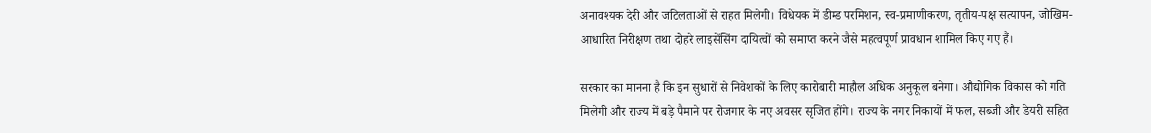अनावश्यक देरी और जटिलताओं से राहत मिलेगी। विधेयक में डीम्ड परमिशन, स्व-प्रमाणीकरण, तृतीय-पक्ष सत्यापन, जोखिम-आधारित निरीक्षण तथा दोहरे लाइसेंसिंग दायित्वों को समाप्त करने जैसे महत्वपूर्ण प्रावधान शामिल किए गए हैं।

सरकार का मानना है कि इन सुधारों से निवेशकों के लिए कारोबारी माहौल अधिक अनुकूल बनेगा। औद्योगिक विकास को गति मिलेगी और राज्य में बड़े पैमाने पर रोजगार के नए अवसर सृजित होंगे। राज्य के नगर निकायों में फल, सब्जी और डेयरी सहित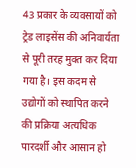43 प्रकार के व्यवसायों को ट्रेड लाइसेंस की अनिवार्यता से पूरी तरह मुक्त कर दिया गया है। इस कदम से उद्योगों को स्थापित करने की प्रक्रिया अत्यधिक पारदर्शी और आसान हो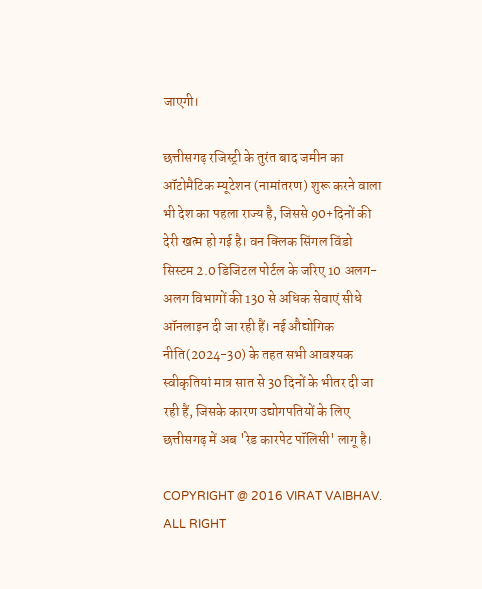जाएगी।

छत्तीसगढ़ रजिस्ट्री के तुरंत बाद जमीन का ऑटोमैटिक म्यूटेशन (नामांतरण) शुरू करने वाला भी देश का पहला राज्य है, जिससे 90+दिनों की देरी खत्म हो गई है। वन क्लिक सिंगल विंडो सिस्टम 2.0 डिजिटल पोर्टल के जरिए 10 अलग-अलग विभागों की 130 से अधिक सेवाएं सीधे ऑनलाइन दी जा रही हैं। नई औद्योगिक नीति(2024-30) के तहत सभी आवश्यक स्वीकृतियां मात्र सात से 30 दिनों के भीतर दी जा रही हैं, जिसके कारण उद्योगपतियों के लिए छत्तीसगढ़ में अब 'रेड कारपेट पॉलिसी' लागू है।

COPYRIGHT @ 2016 VIRAT VAIBHAV. ALL RIGHT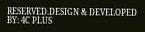RESERVED.DESIGN & DEVELOPED BY: 4C PLUS